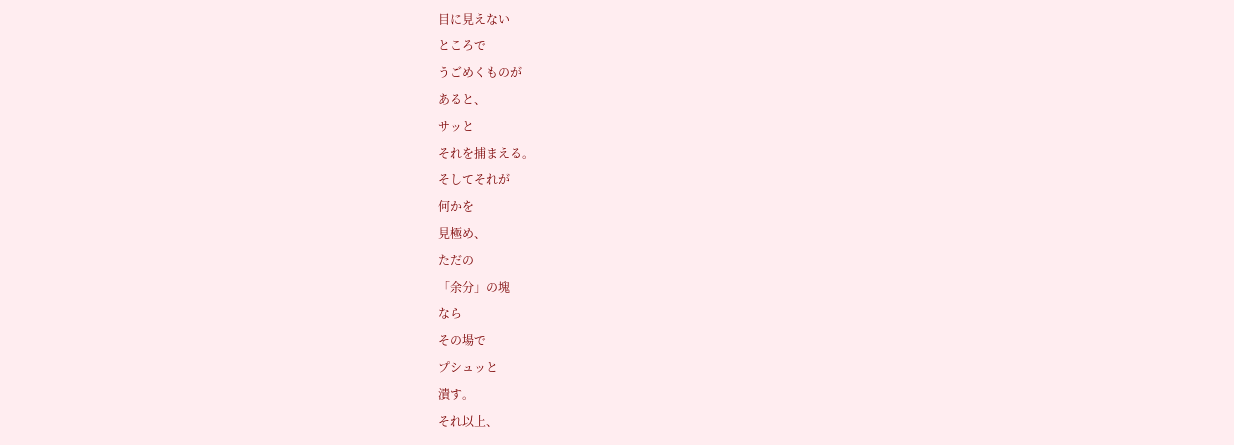目に見えない
ところで
うごめくものが
あると、
サッと
それを捕まえる。
そしてそれが
何かを
見極め、
ただの
「余分」の塊
なら
その場で
プシュッと
潰す。
それ以上、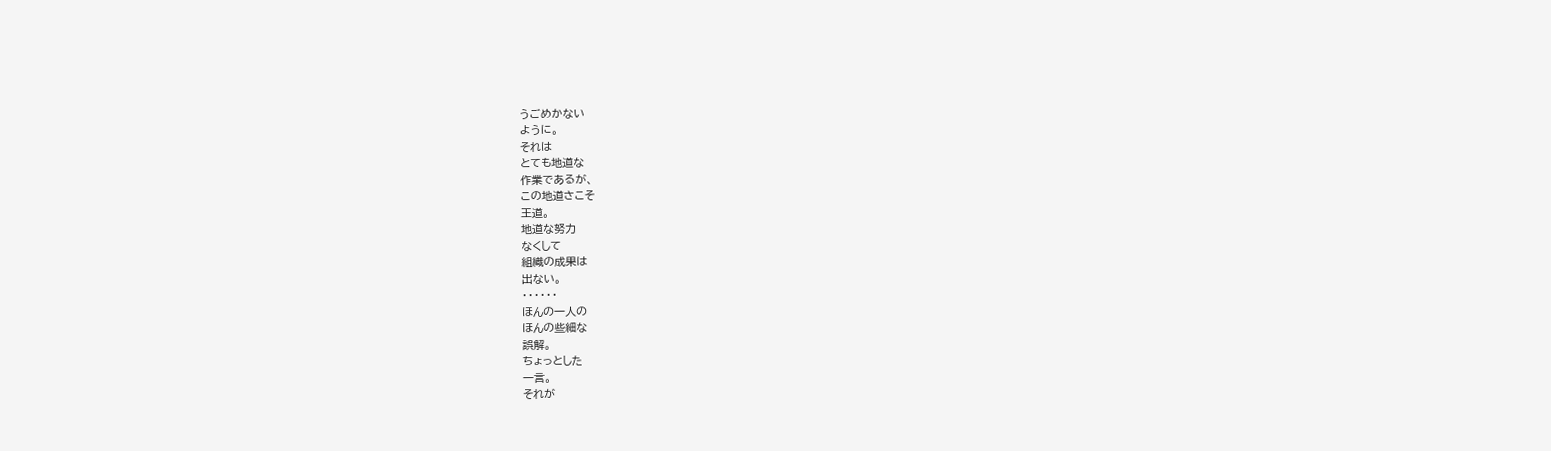うごめかない
ように。
それは
とても地道な
作業であるが、
この地道さこそ
王道。
地道な努力
なくして
組織の成果は
出ない。
・・・・・・
ほんの一人の
ほんの些細な
誤解。
ちょっとした
一言。
それが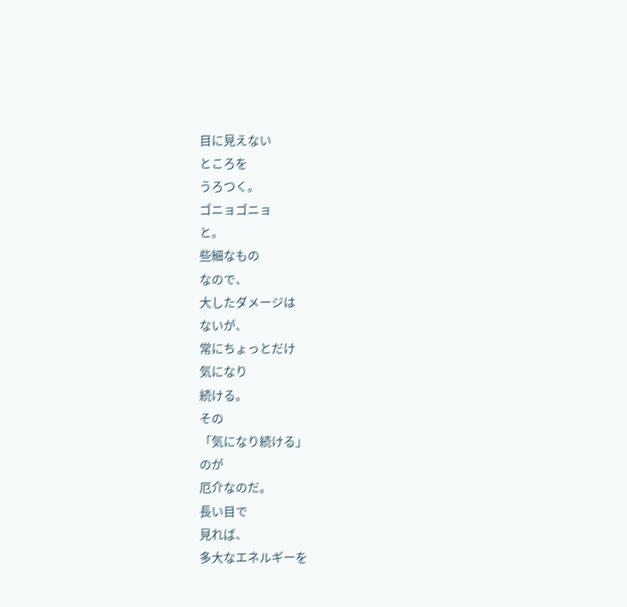目に見えない
ところを
うろつく。
ゴニョゴニョ
と。
些細なもの
なので、
大したダメージは
ないが、
常にちょっとだけ
気になり
続ける。
その
「気になり続ける」
のが
厄介なのだ。
長い目で
見れば、
多大なエネルギーを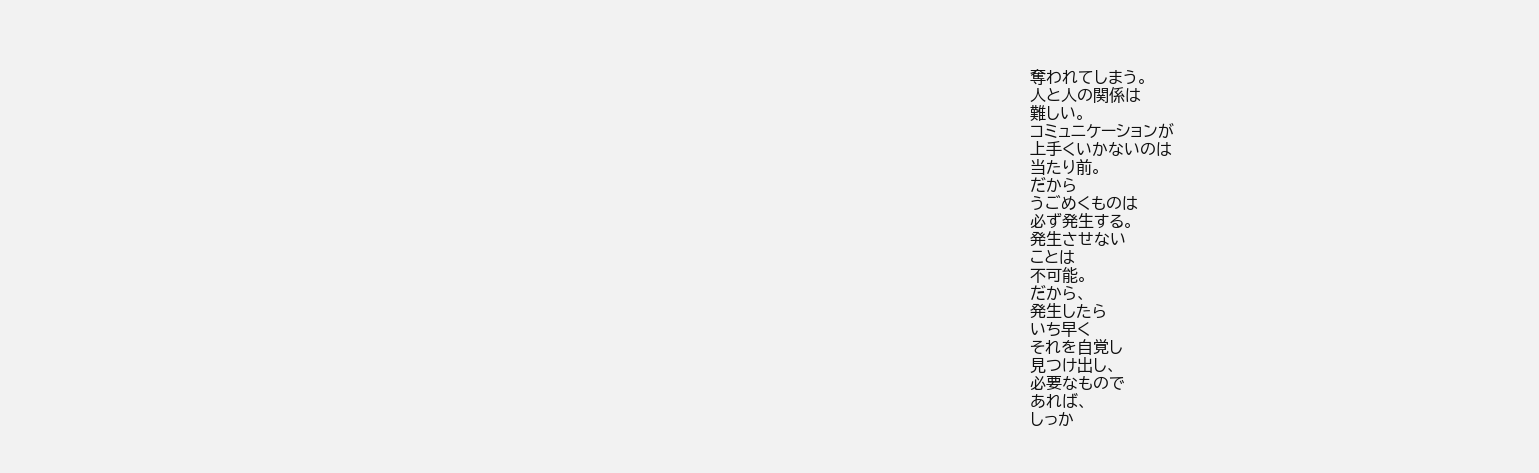奪われてしまう。
人と人の関係は
難しい。
コミュニケーションが
上手くいかないのは
当たり前。
だから
うごめくものは
必ず発生する。
発生させない
ことは
不可能。
だから、
発生したら
いち早く
それを自覚し
見つけ出し、
必要なもので
あれば、
しっか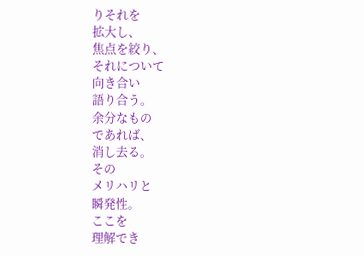りそれを
拡大し、
焦点を絞り、
それについて
向き合い
語り合う。
余分なもの
であれば、
消し去る。
その
メリハリと
瞬発性。
ここを
理解でき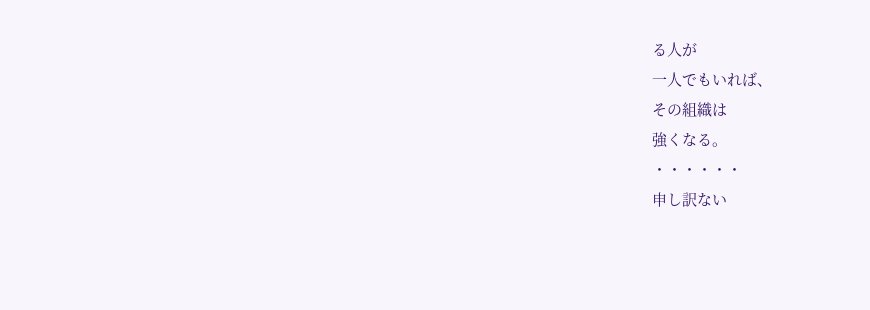る人が
一人でもいれば、
その組織は
強くなる。
・・・・・・
申し訳ない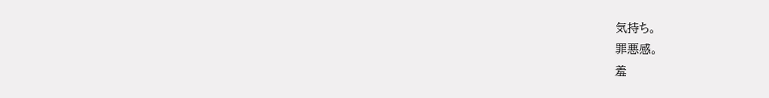気持ち。
罪悪感。
羞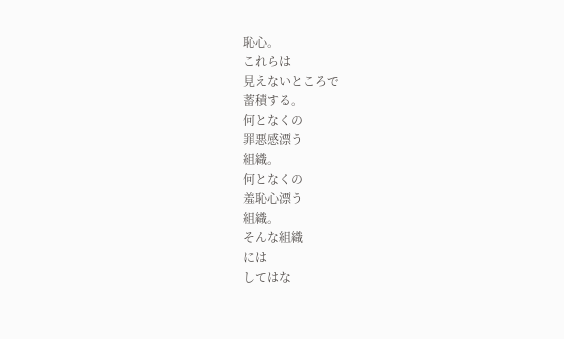恥心。
これらは
見えないところで
蓄積する。
何となくの
罪悪感漂う
組織。
何となくの
羞恥心漂う
組織。
そんな組織
には
してはな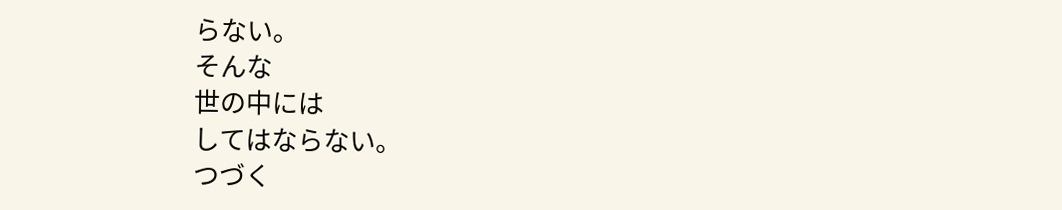らない。
そんな
世の中には
してはならない。
つづく